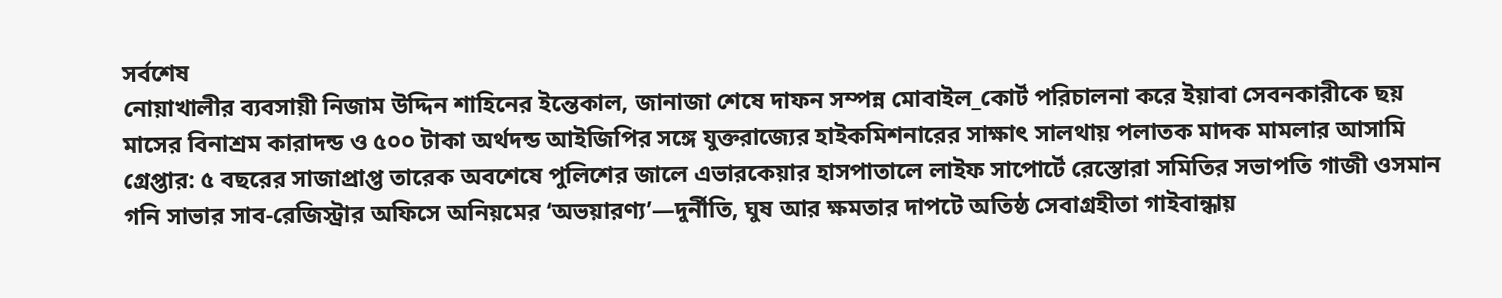সর্বশেষ
নোয়াখালীর ব্যবসায়ী নিজাম উদ্দিন শাহিনের ইন্তেকাল, জানাজা শেষে দাফন সম্পন্ন মোবাইল_কোর্ট পরিচালনা করে ইয়াবা সেবনকারীকে ছয় মাসের বিনাশ্রম কারাদন্ড ও ৫০০ টাকা অর্থদন্ড আইজিপির সঙ্গে যুক্তরাজ্যের হাইকমিশনারের সাক্ষাৎ সালথায় পলাতক মাদক মামলার আসামি গ্রেপ্তার: ৫ বছরের সাজাপ্রাপ্ত তারেক অবশেষে পুলিশের জালে এভারকেয়ার হাসপাতালে লাইফ সাপোর্টে রেস্তোরা সমিতির সভাপতি গাজী ওসমান গনি সাভার সাব-রেজিস্ট্রার অফিসে অনিয়মের ‘অভয়ারণ্য’—দুর্নীতি, ঘুষ আর ক্ষমতার দাপটে অতিষ্ঠ সেবাগ্রহীতা গাইবান্ধায়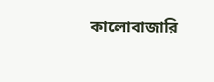কালোবাজারি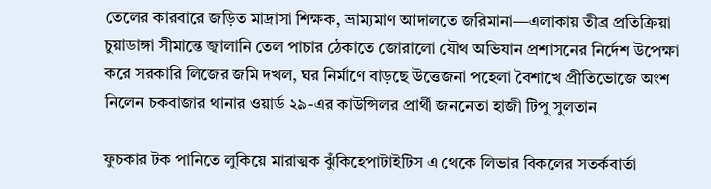তেলের কারবারে জড়িত মাদ্রাসা শিক্ষক, ভ্রাম্যমাণ আদালতে জরিমানা—এলাকায় তীব্র প্রতিক্রিয়া চুয়াডাঙ্গা সীমান্তে জ্বালানি তেল পাচার ঠেকাতে জোরালো যৌথ অভিযান প্রশাসনের নির্দেশ উপেক্ষা করে সরকারি লিজের জমি দখল, ঘর নির্মাণে বাড়ছে উত্তেজনা পহেলা বৈশাখে প্রীতিভোজে অংশ নিলেন চকবাজার থানার ওয়ার্ড ২৯-এর কাউন্সিলর প্রার্থী জননেতা হাজী টিপু সুলতান

ফুচকার টক পানিতে লুকিয়ে মারাত্মক ঝুঁকিহেপাটাইটিস এ থেকে লিভার বিকলের সতর্কবার্তা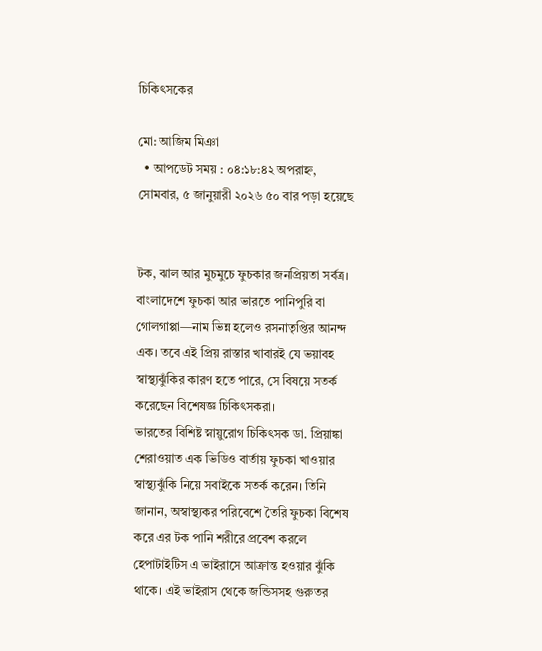চিকিৎসকের

মো: আজিম মিঞা
  • আপডেট সময় : ০৪:১৮:৪২ অপরাহ্ন, সোমবার, ৫ জানুয়ারী ২০২৬ ৫০ বার পড়া হয়েছে


টক, ঝাল আর মুচমুচে ফুচকার জনপ্রিয়তা সর্বত্র। বাংলাদেশে ফুচকা আর ভারতে পানিপুরি বা গোলগাপ্পা—নাম ভিন্ন হলেও রসনাতৃপ্তির আনন্দ এক। তবে এই প্রিয় রাস্তার খাবারই যে ভয়াবহ স্বাস্থ্যঝুঁকির কারণ হতে পারে, সে বিষয়ে সতর্ক করেছেন বিশেষজ্ঞ চিকিৎসকরা।
ভারতের বিশিষ্ট স্নায়ুরোগ চিকিৎসক ডা. প্রিয়াঙ্কা শেরাওয়াত এক ভিডিও বার্তায় ফুচকা খাওয়ার স্বাস্থ্যঝুঁকি নিয়ে সবাইকে সতর্ক করেন। তিনি জানান, অস্বাস্থ্যকর পরিবেশে তৈরি ফুচকা বিশেষ করে এর টক পানি শরীরে প্রবেশ করলে হেপাটাইটিস এ ভাইরাসে আক্রান্ত হওয়ার ঝুঁকি থাকে। এই ভাইরাস থেকে জন্ডিসসহ গুরুতর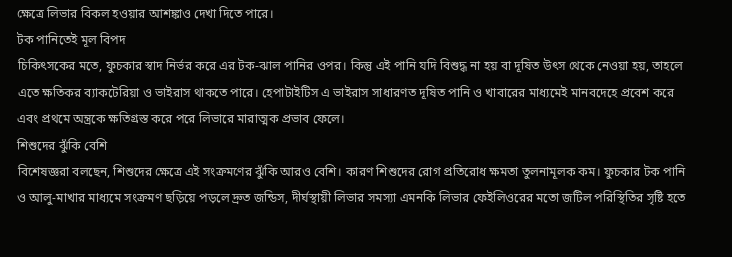ক্ষেত্রে লিভার বিকল হওয়ার আশঙ্কাও দেখা দিতে পারে।
টক পানিতেই মূল বিপদ
চিকিৎসকের মতে, ফুচকার স্বাদ নির্ভর করে এর টক-ঝাল পানির ওপর। কিন্তু এই পানি যদি বিশুদ্ধ না হয় বা দূষিত উৎস থেকে নেওয়া হয়, তাহলে এতে ক্ষতিকর ব্যাকটেরিয়া ও ভাইরাস থাকতে পারে। হেপাটাইটিস এ ভাইরাস সাধারণত দূষিত পানি ও খাবারের মাধ্যমেই মানবদেহে প্রবেশ করে এবং প্রথমে অন্ত্রকে ক্ষতিগ্রস্ত করে পরে লিভারে মারাত্মক প্রভাব ফেলে।
শিশুদের ঝুঁকি বেশি
বিশেষজ্ঞরা বলছেন, শিশুদের ক্ষেত্রে এই সংক্রমণের ঝুঁকি আরও বেশি। কারণ শিশুদের রোগ প্রতিরোধ ক্ষমতা তুলনামূলক কম। ফুচকার টক পানি ও আলু-মাখার মাধ্যমে সংক্রমণ ছড়িয়ে পড়লে দ্রুত জন্ডিস, দীর্ঘস্থায়ী লিভার সমস্যা এমনকি লিভার ফেইলিওরের মতো জটিল পরিস্থিতির সৃষ্টি হতে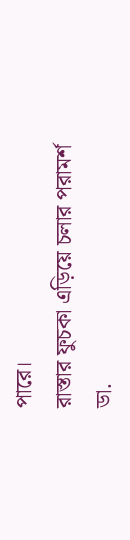পারে।
রাস্তার ফুচকা এড়িয়ে চলার পরামর্শ
ডা.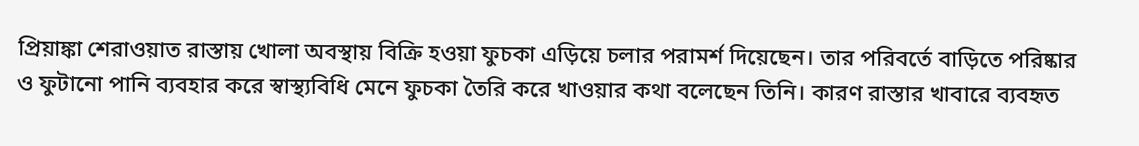প্রিয়াঙ্কা শেরাওয়াত রাস্তায় খোলা অবস্থায় বিক্রি হওয়া ফুচকা এড়িয়ে চলার পরামর্শ দিয়েছেন। তার পরিবর্তে বাড়িতে পরিষ্কার ও ফুটানো পানি ব্যবহার করে স্বাস্থ্যবিধি মেনে ফুচকা তৈরি করে খাওয়ার কথা বলেছেন তিনি। কারণ রাস্তার খাবারে ব্যবহৃত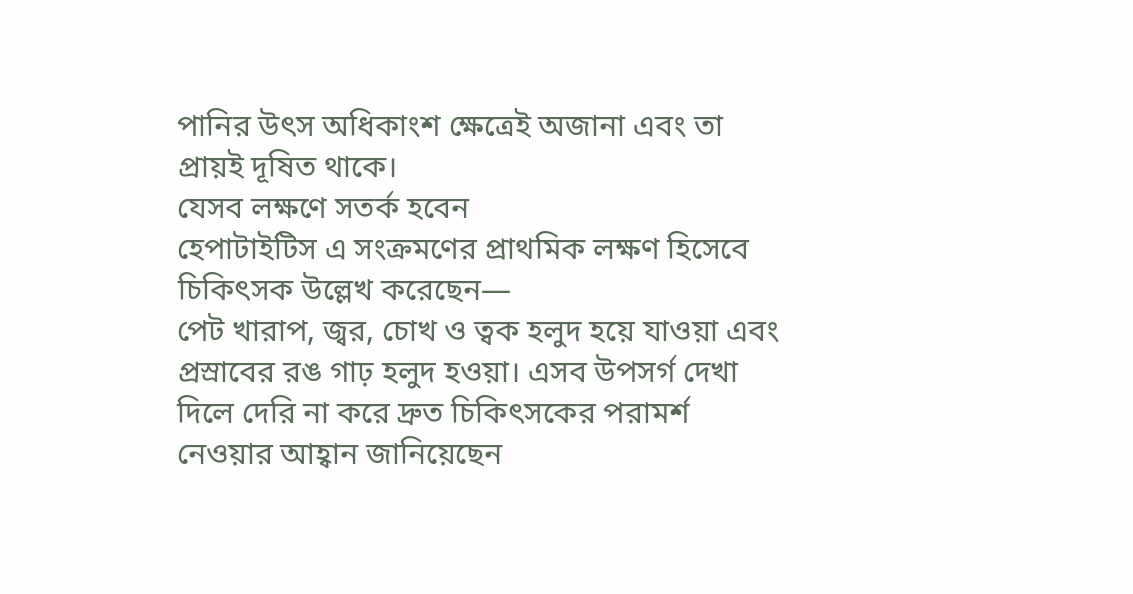পানির উৎস অধিকাংশ ক্ষেত্রেই অজানা এবং তা প্রায়ই দূষিত থাকে।
যেসব লক্ষণে সতর্ক হবেন
হেপাটাইটিস এ সংক্রমণের প্রাথমিক লক্ষণ হিসেবে চিকিৎসক উল্লেখ করেছেন—
পেট খারাপ, জ্বর, চোখ ও ত্বক হলুদ হয়ে যাওয়া এবং প্রস্রাবের রঙ গাঢ় হলুদ হওয়া। এসব উপসর্গ দেখা দিলে দেরি না করে দ্রুত চিকিৎসকের পরামর্শ নেওয়ার আহ্বান জানিয়েছেন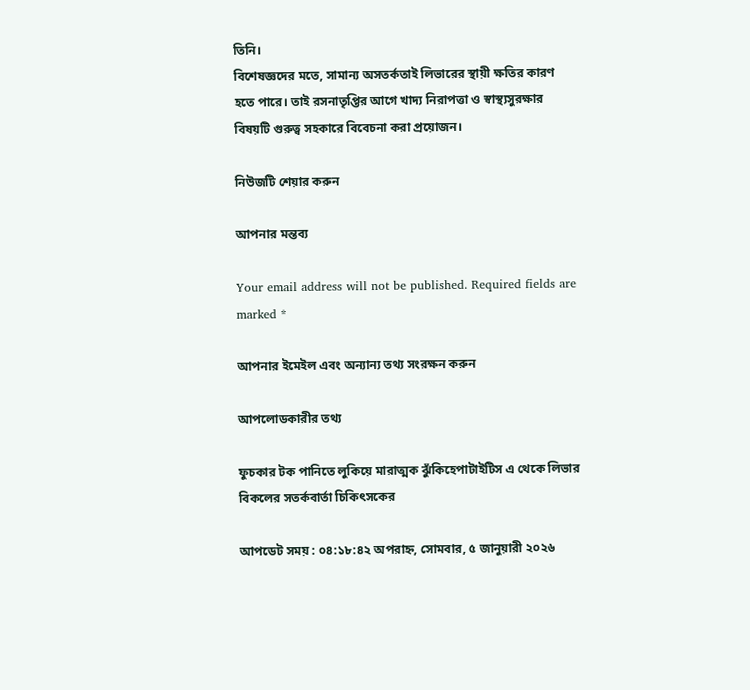তিনি।
বিশেষজ্ঞদের মতে, সামান্য অসতর্কতাই লিভারের স্থায়ী ক্ষতির কারণ হতে পারে। তাই রসনাতৃপ্তির আগে খাদ্য নিরাপত্তা ও স্বাস্থ্যসুরক্ষার বিষয়টি গুরুত্ব সহকারে বিবেচনা করা প্রয়োজন।

নিউজটি শেয়ার করুন

আপনার মন্তব্য

Your email address will not be published. Required fields are marked *

আপনার ইমেইল এবং অন্যান্য তথ্য সংরক্ষন করুন

আপলোডকারীর তথ্য

ফুচকার টক পানিতে লুকিয়ে মারাত্মক ঝুঁকিহেপাটাইটিস এ থেকে লিভার বিকলের সতর্কবার্তা চিকিৎসকের

আপডেট সময় : ০৪:১৮:৪২ অপরাহ্ন, সোমবার, ৫ জানুয়ারী ২০২৬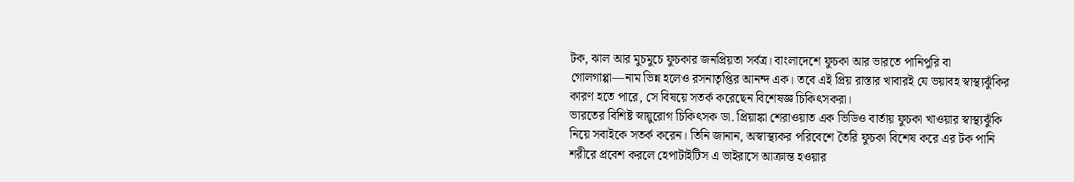টক, ঝাল আর মুচমুচে ফুচকার জনপ্রিয়তা সর্বত্র। বাংলাদেশে ফুচকা আর ভারতে পানিপুরি বা গোলগাপ্পা—নাম ভিন্ন হলেও রসনাতৃপ্তির আনন্দ এক। তবে এই প্রিয় রাস্তার খাবারই যে ভয়াবহ স্বাস্থ্যঝুঁকির কারণ হতে পারে, সে বিষয়ে সতর্ক করেছেন বিশেষজ্ঞ চিকিৎসকরা।
ভারতের বিশিষ্ট স্নায়ুরোগ চিকিৎসক ডা. প্রিয়াঙ্কা শেরাওয়াত এক ভিডিও বার্তায় ফুচকা খাওয়ার স্বাস্থ্যঝুঁকি নিয়ে সবাইকে সতর্ক করেন। তিনি জানান, অস্বাস্থ্যকর পরিবেশে তৈরি ফুচকা বিশেষ করে এর টক পানি শরীরে প্রবেশ করলে হেপাটাইটিস এ ভাইরাসে আক্রান্ত হওয়ার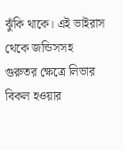ঝুঁকি থাকে। এই ভাইরাস থেকে জন্ডিসসহ গুরুতর ক্ষেত্রে লিভার বিকল হওয়ার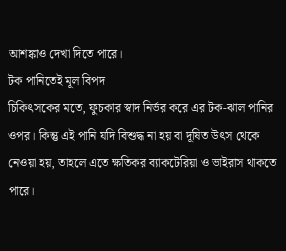আশঙ্কাও দেখা দিতে পারে।
টক পানিতেই মূল বিপদ
চিকিৎসকের মতে, ফুচকার স্বাদ নির্ভর করে এর টক-ঝাল পানির ওপর। কিন্তু এই পানি যদি বিশুদ্ধ না হয় বা দূষিত উৎস থেকে নেওয়া হয়, তাহলে এতে ক্ষতিকর ব্যাকটেরিয়া ও ভাইরাস থাকতে পারে।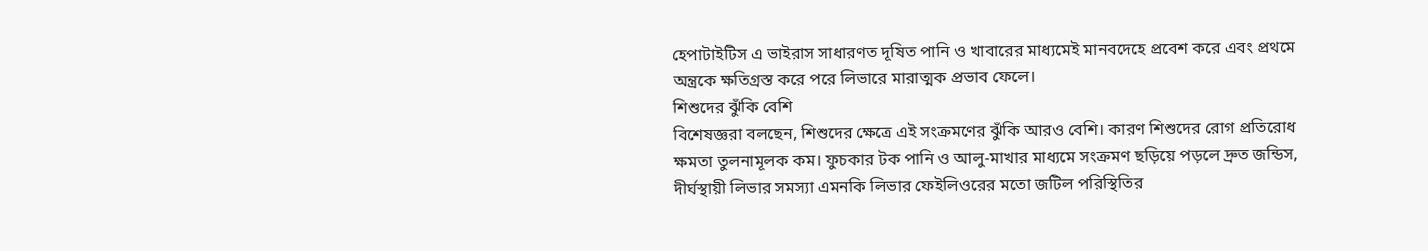হেপাটাইটিস এ ভাইরাস সাধারণত দূষিত পানি ও খাবারের মাধ্যমেই মানবদেহে প্রবেশ করে এবং প্রথমে অন্ত্রকে ক্ষতিগ্রস্ত করে পরে লিভারে মারাত্মক প্রভাব ফেলে।
শিশুদের ঝুঁকি বেশি
বিশেষজ্ঞরা বলছেন, শিশুদের ক্ষেত্রে এই সংক্রমণের ঝুঁকি আরও বেশি। কারণ শিশুদের রোগ প্রতিরোধ ক্ষমতা তুলনামূলক কম। ফুচকার টক পানি ও আলু-মাখার মাধ্যমে সংক্রমণ ছড়িয়ে পড়লে দ্রুত জন্ডিস, দীর্ঘস্থায়ী লিভার সমস্যা এমনকি লিভার ফেইলিওরের মতো জটিল পরিস্থিতির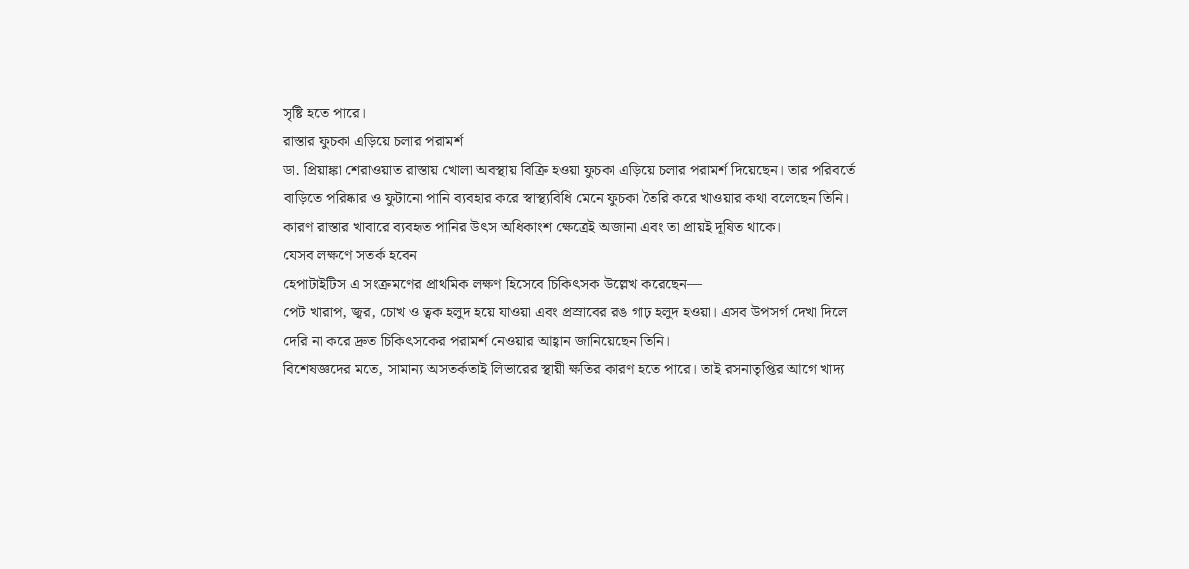সৃষ্টি হতে পারে।
রাস্তার ফুচকা এড়িয়ে চলার পরামর্শ
ডা. প্রিয়াঙ্কা শেরাওয়াত রাস্তায় খোলা অবস্থায় বিক্রি হওয়া ফুচকা এড়িয়ে চলার পরামর্শ দিয়েছেন। তার পরিবর্তে বাড়িতে পরিষ্কার ও ফুটানো পানি ব্যবহার করে স্বাস্থ্যবিধি মেনে ফুচকা তৈরি করে খাওয়ার কথা বলেছেন তিনি। কারণ রাস্তার খাবারে ব্যবহৃত পানির উৎস অধিকাংশ ক্ষেত্রেই অজানা এবং তা প্রায়ই দূষিত থাকে।
যেসব লক্ষণে সতর্ক হবেন
হেপাটাইটিস এ সংক্রমণের প্রাথমিক লক্ষণ হিসেবে চিকিৎসক উল্লেখ করেছেন—
পেট খারাপ, জ্বর, চোখ ও ত্বক হলুদ হয়ে যাওয়া এবং প্রস্রাবের রঙ গাঢ় হলুদ হওয়া। এসব উপসর্গ দেখা দিলে দেরি না করে দ্রুত চিকিৎসকের পরামর্শ নেওয়ার আহ্বান জানিয়েছেন তিনি।
বিশেষজ্ঞদের মতে, সামান্য অসতর্কতাই লিভারের স্থায়ী ক্ষতির কারণ হতে পারে। তাই রসনাতৃপ্তির আগে খাদ্য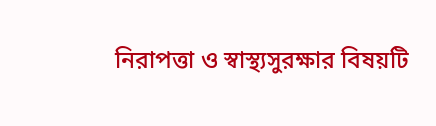নিরাপত্তা ও স্বাস্থ্যসুরক্ষার বিষয়টি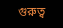গুরুত্ব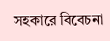সহকারে বিবেচনা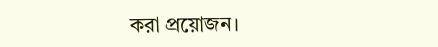করা প্রয়োজন।